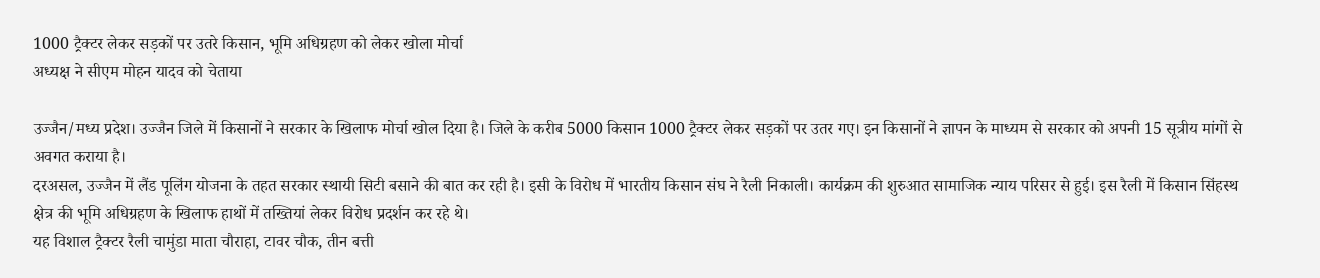1000 ट्रैक्टर लेकर सड़कों पर उतरे किसान, भूमि अधिग्रहण को लेकर खोला मोर्चा
अध्यक्ष ने सीएम मोहन यादव को चेताया

उज्जैन/मध्य प्रदेश। उज्जैन जिले में किसानों ने सरकार के खिलाफ मोर्चा खोल दिया है। जिले के करीब 5000 किसान 1000 ट्रैक्टर लेकर सड़कों पर उतर गए। इन किसानों ने ज्ञापन के माध्यम से सरकार को अपनी 15 सूत्रीय मांगों से अवगत कराया है।
दरअसल, उज्जैन में लैंड पूलिंग योजना के तहत सरकार स्थायी सिटी बसाने की बात कर रही है। इसी के विरोध में भारतीय किसान संघ ने रैली निकाली। कार्यक्रम की शुरुआत सामाजिक न्याय परिसर से हुई। इस रैली में किसान सिंहस्थ क्षेत्र की भूमि अधिग्रहण के खिलाफ हाथों में तख्तियां लेकर विरोध प्रदर्शन कर रहे थे।
यह विशाल ट्रैक्टर रैली चामुंडा माता चौराहा, टावर चौक, तीन बत्ती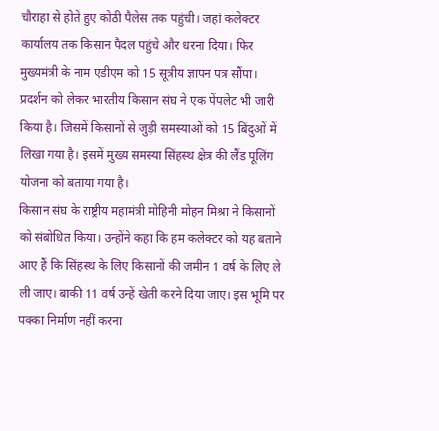चौराहा से होते हुए कोठी पैलेस तक पहुंची। जहां कलेक्टर कार्यालय तक किसान पैदल पहुंचे और धरना दिया। फिर मुख्यमंत्री के नाम एडीएम को 15 सूत्रीय ज्ञापन पत्र सौंपा। प्रदर्शन को लेकर भारतीय किसान संघ ने एक पेंपलेट भी जारी किया है। जिसमें किसानों से जुड़ी समस्याओं को 15 बिंदुओं में लिखा गया है। इसमें मुख्य समस्या सिंहस्थ क्षेत्र की लैंड पूलिंग योजना को बताया गया है।
किसान संघ के राष्ट्रीय महामंत्री मोहिनी मोहन मिश्रा ने किसानों को संबोधित किया। उन्होंने कहा कि हम कलेक्टर को यह बताने आए हैं कि सिंहस्थ के लिए किसानों की जमीन 1 वर्ष के लिए ले ली जाए। बाकी 11 वर्ष उन्हें खेती करने दिया जाए। इस भूमि पर पक्का निर्माण नहीं करना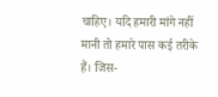चाहिए। यदि हमारी मांगे नहीं मानी तो हमारे पास कई तरीके हैं। जिस-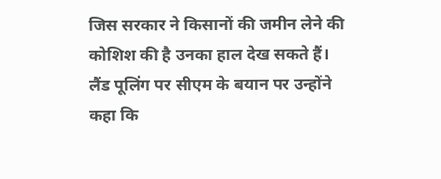जिस सरकार ने किसानों की जमीन लेने की कोशिश की है उनका हाल देख सकते हैं। लैंड पूलिंग पर सीएम के बयान पर उन्होंने कहा कि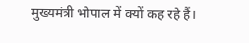मुख्यमंत्री भोपाल में क्यों कह रहे हैं।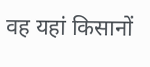वह यहां किसानों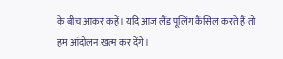के बीच आकर कहें। यदि आज लैंड पूलिंग कैंसिल करते हैं तो हम आंदोलन खत्म कर देंगे।